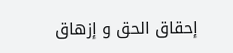إحقاق الحق و إزهاق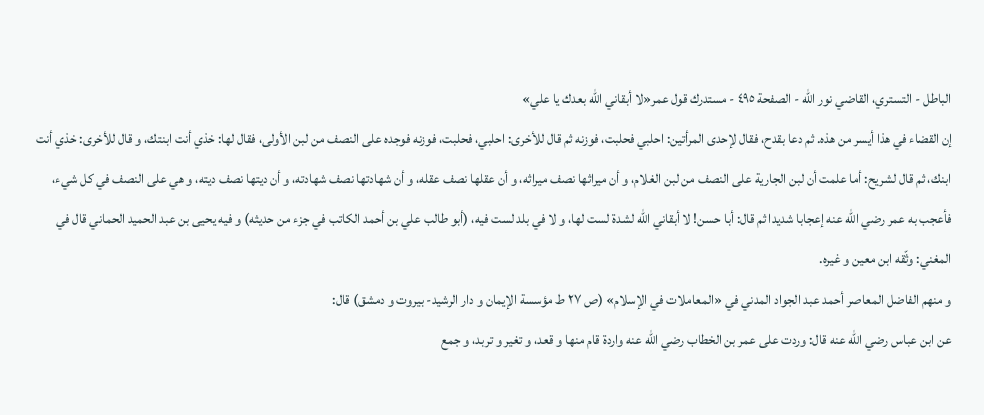الباطل - التستري، القاضي نور الله - الصفحة ٤٩٥ - مستدرك قول عمر«لا أبقاني الله بعدك يا علي»
إن القضاء في هذا أيسر من هذه. ثم دعا بقدح، فقال لإحدى المرأتين: احلبي فحلبت، فوزنه ثم قال للأخرى: احلبي، فحلبت، فوزنه فوجده على النصف من لبن الأولى، فقال لها: خذي أنت ابنتك، و قال للأخرى: خذي أنت ابنك، ثم قال لشريح: أما علمت أن لبن الجارية على النصف من لبن الغلام، و أن ميراثها نصف ميراثه، و أن عقلها نصف عقله، و أن شهادتها نصف شهادته، و أن ديتها نصف ديته، و هي على النصف في كل شيء، فأعجب به عمر رضي اللّه عنه إعجابا شديدا ثم قال: أبا حسن! لا أبقاني اللّه لشدة لست لها، و لا في بلد لست فيه، (أبو طالب علي بن أحمد الكاتب في جزء من حديثه) و فيه يحيى بن عبد الحميد الحماني قال في المغني: وثّقه ابن معين و غيره.
و منهم الفاضل المعاصر أحمد عبد الجواد المدني في «المعاملات في الإسلام» (ص ٢٧ ط مؤسسة الإيمان و دار الرشيد- بيروت و دمشق) قال:
عن ابن عباس رضي اللّه عنه قال: وردت على عمر بن الخطاب رضي اللّه عنه واردة قام منها و قعد، و تغير و تربد، و جمع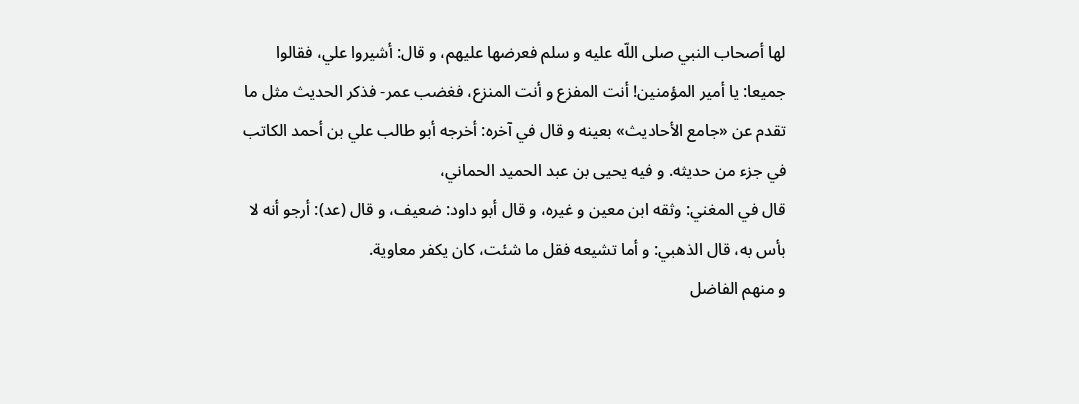لها أصحاب النبي صلى اللّه عليه و سلم فعرضها عليهم، و قال: أشيروا علي، فقالوا جميعا: يا أمير المؤمنين! أنت المفزع و أنت المنزع، فغضب عمر- فذكر الحديث مثل ما تقدم عن «جامع الأحاديث» بعينه و قال في آخره: أخرجه أبو طالب علي بن أحمد الكاتب في جزء من حديثه. و فيه يحيى بن عبد الحميد الحماني،
قال في المغني: وثقه ابن معين و غيره، و قال أبو داود: ضعيف، و قال (عد): أرجو أنه لا بأس به، قال الذهبي: و أما تشيعه فقل ما شئت، كان يكفر معاوية.
و منهم الفاضل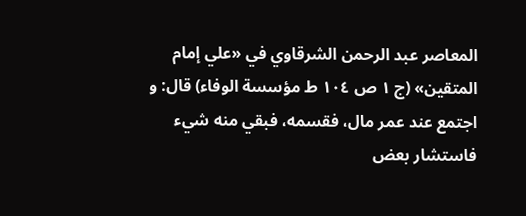المعاصر عبد الرحمن الشرقاوي في «علي إمام المتقين» (ج ١ ص ١٠٤ ط مؤسسة الوفاء) قال: و اجتمع عند عمر مال، فقسمه، فبقي منه شيء فاستشار بعض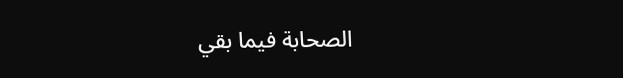الصحابة فيما بقي